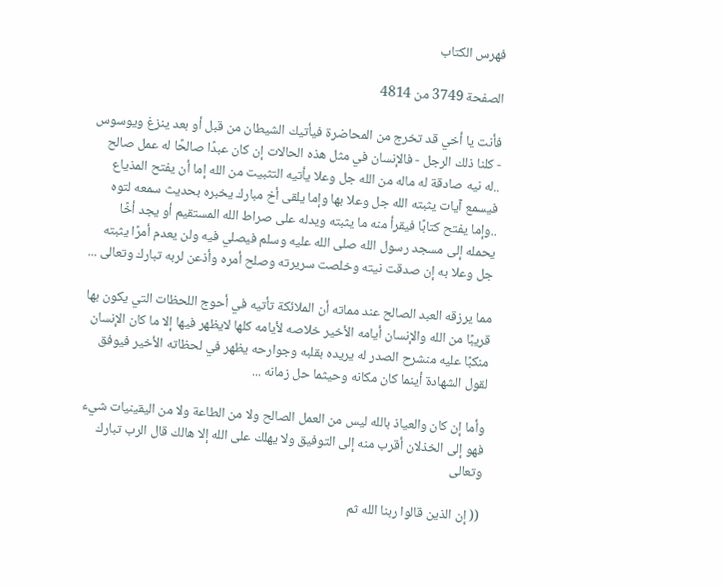فهرس الكتاب

الصفحة 3749 من 4814

فأنت يا أخي قد تخرج من المحاضرة فيأتيك الشيطان من قبل أو بعد ينزغ ويوسوس - كلنا ذلك الرجل - فالإنسان في مثل هذه الحالات إن كان عبدًا صالحًا له عمل صالح ..له نيه صادقة له ماله من الله جل وعلا يأتيه التثبيت من الله إما أن يفتح المذياع فيسمع آيات يثبته الله جل وعلا بها وإما يلقى أخ مبارك يخبره بحديث سمعه لتوه ..وإما يفتح كتابًا فيقرأ منه ما يثبته ويدله على صراط الله المستقيم أو يجد أخًا يحمله إلى مسجد رسول الله صلى الله عليه وسلم فيصلي فيه ولن يعدم أمرًا يثبته جل وعلا به إن صدقت نيته وخلصت سريرته وصلح أمره وأذعن لربه تبارك وتعالى ...

مما يرزقه العبد الصالح عند مماته أن الملائكة تأتيه في أحوج اللحظات التي يكون بها قريبًا من الله والإنسان أيامه الأخير خلاصه لأيامه كلها لايظهر فيها إلا ما كان الإنسان منكبًا عليه منشرح الصدر له يريده بقلبه وجوارحه يظهر في لحظاته الأخير فيوفق لقول الشهادة أينما كان مكانه وحيثما حل زمانه ...

وأما إن كان والعياذ بالله ليس من العمل الصالح ولا من الطاعة ولا من اليقينيات شيء فهو إلى الخذلان أقرب منه إلى التوفيق ولا يهلك على الله إلا هالك قال الرب تبارك وتعالى

(( إن الذين قالوا ربنا الله ثم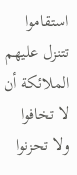استقاموا تتنزل عليهم الملائكة أن لا تخافوا ولا تحزنوا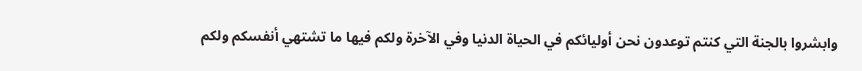وابشروا بالجنة التي كنتم توعدون نحن أوليائكم في الحياة الدنيا وفي الآخرة ولكم فيها ما تشتهي أنفسكم ولكم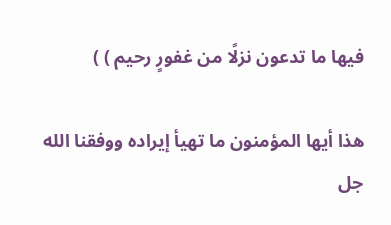فيها ما تدعون نزلًا من غفورٍ رحيم ) )

هذا أيها المؤمنون ما تهيأ إيراده ووفقنا الله جل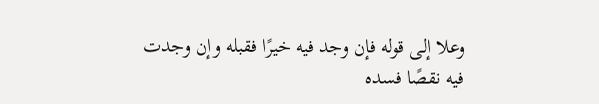وعلا إلى قوله فإن وجد فيه خيرًا فقبله وإن وجدت فيه نقصًا فسده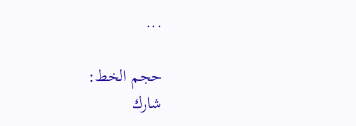...

حجم الخط:
شارك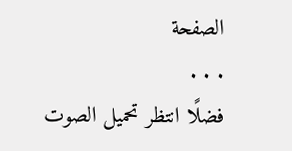الصفحة
. . .
فضلًا انتظر تحميل الصوت